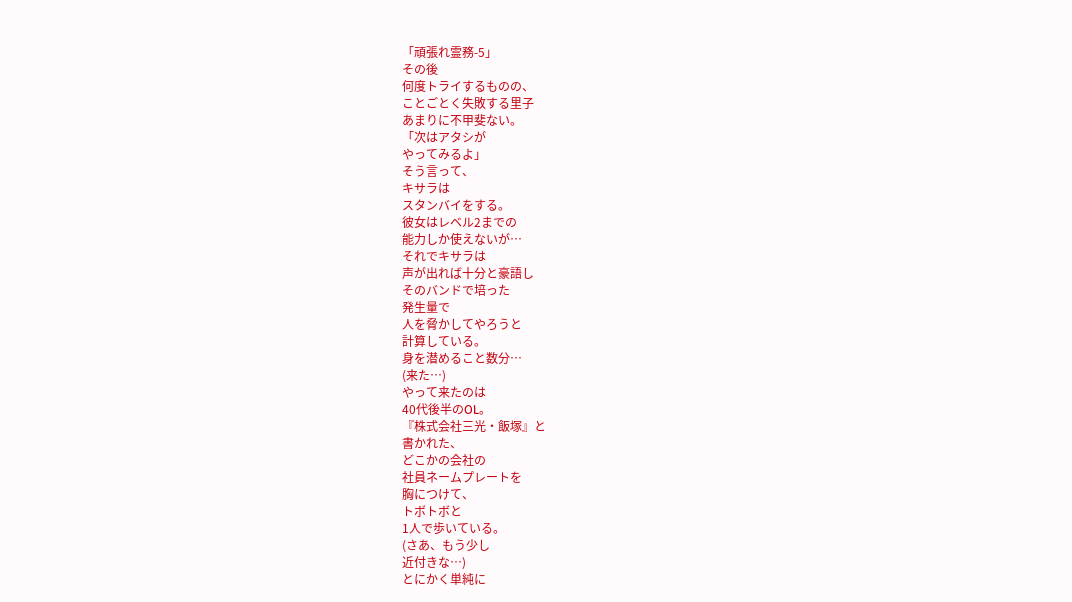「頑張れ霊務-5」
その後
何度トライするものの、
ことごとく失敗する里子
あまりに不甲斐ない。
「次はアタシが
やってみるよ」
そう言って、
キサラは
スタンバイをする。
彼女はレベル2までの
能力しか使えないが…
それでキサラは
声が出れば十分と豪語し
そのバンドで培った
発生量で
人を脅かしてやろうと
計算している。
身を潜めること数分…
(来た…)
やって来たのは
40代後半のOL。
『株式会社三光・飯塚』と
書かれた、
どこかの会社の
社員ネームプレートを
胸につけて、
トボトボと
1人で歩いている。
(さあ、もう少し
近付きな…)
とにかく単純に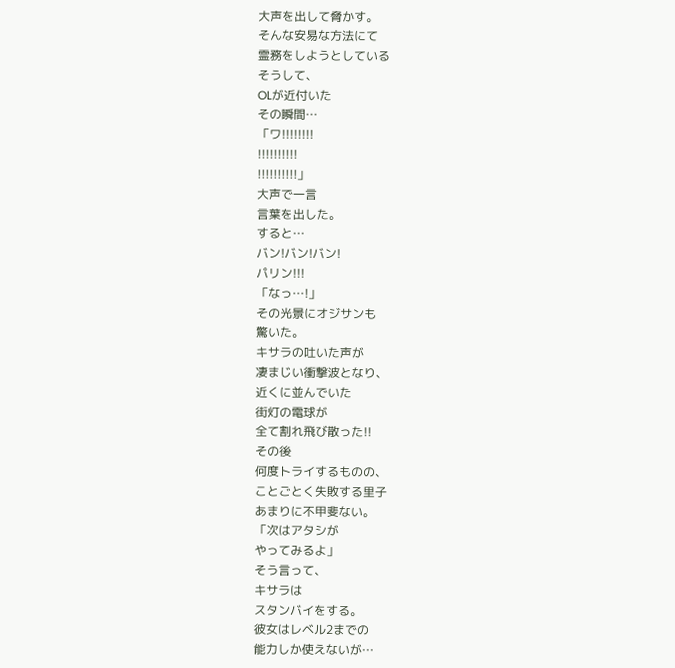大声を出して脅かす。
そんな安易な方法にて
霊務をしようとしている
そうして、
OLが近付いた
その瞬間…
「ワ!!!!!!!!
!!!!!!!!!!
!!!!!!!!!!」
大声で一言
言葉を出した。
すると…
バン!バン!バン!
パリン!!!
「なっ…!」
その光景にオジサンも
驚いた。
キサラの吐いた声が
凄まじい衝撃波となり、
近くに並んでいた
街灯の電球が
全て割れ飛び散った!!
その後
何度トライするものの、
ことごとく失敗する里子
あまりに不甲斐ない。
「次はアタシが
やってみるよ」
そう言って、
キサラは
スタンバイをする。
彼女はレベル2までの
能力しか使えないが…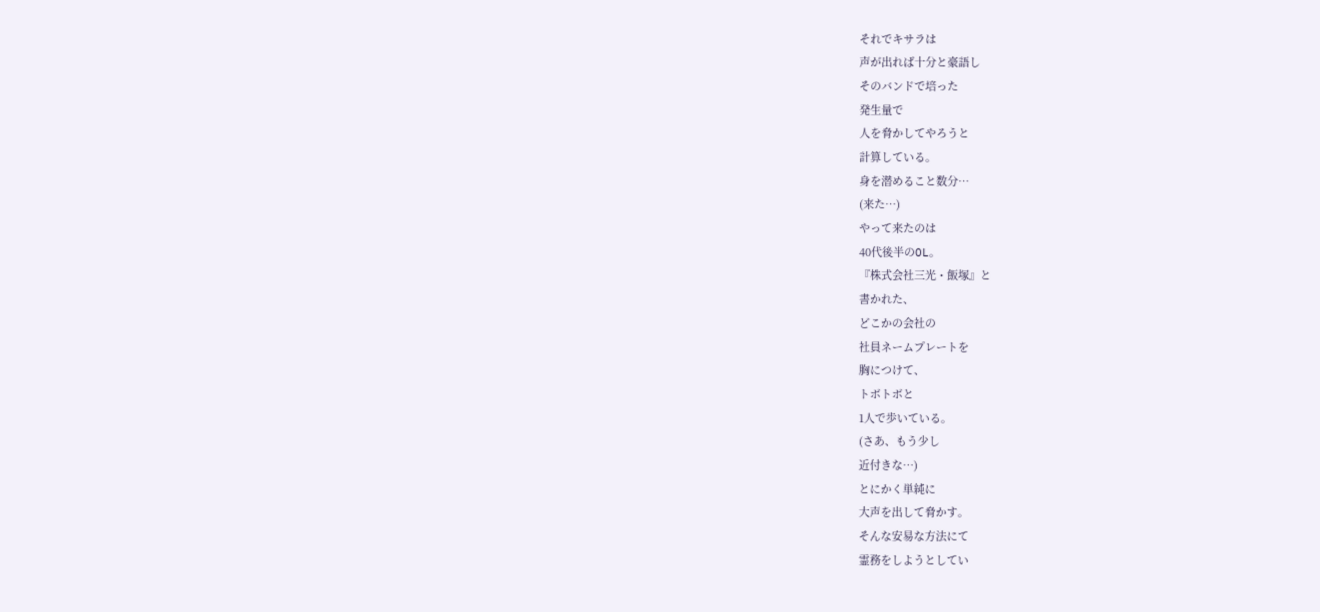それでキサラは
声が出れば十分と豪語し
そのバンドで培った
発生量で
人を脅かしてやろうと
計算している。
身を潜めること数分…
(来た…)
やって来たのは
40代後半のOL。
『株式会社三光・飯塚』と
書かれた、
どこかの会社の
社員ネームプレートを
胸につけて、
トボトボと
1人で歩いている。
(さあ、もう少し
近付きな…)
とにかく単純に
大声を出して脅かす。
そんな安易な方法にて
霊務をしようとしてい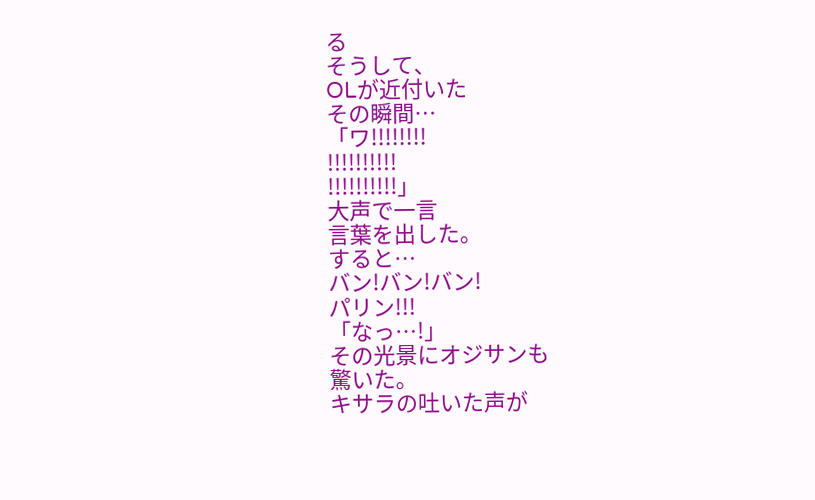る
そうして、
OLが近付いた
その瞬間…
「ワ!!!!!!!!
!!!!!!!!!!
!!!!!!!!!!」
大声で一言
言葉を出した。
すると…
バン!バン!バン!
パリン!!!
「なっ…!」
その光景にオジサンも
驚いた。
キサラの吐いた声が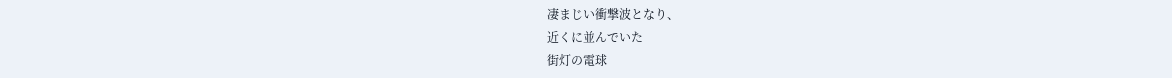凄まじい衝撃波となり、
近くに並んでいた
街灯の電球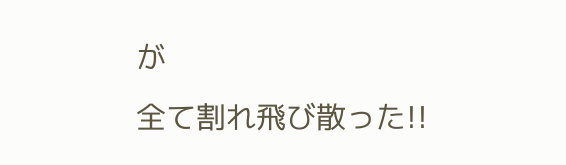が
全て割れ飛び散った!!